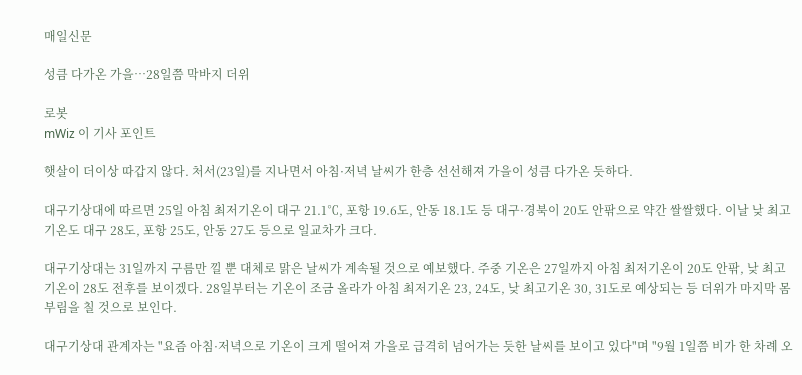매일신문

성큼 다가온 가을…28일쯤 막바지 더위

로봇
mWiz 이 기사 포인트

햇살이 더이상 따갑지 않다. 처서(23일)를 지나면서 아침·저녁 날씨가 한층 선선해져 가을이 성큼 다가온 듯하다.

대구기상대에 따르면 25일 아침 최저기온이 대구 21.1℃, 포항 19.6도, 안동 18.1도 등 대구·경북이 20도 안팎으로 약간 쌀쌀했다. 이날 낮 최고기온도 대구 28도, 포항 25도, 안동 27도 등으로 일교차가 크다.

대구기상대는 31일까지 구름만 낄 뿐 대체로 맑은 날씨가 계속될 것으로 예보했다. 주중 기온은 27일까지 아침 최저기온이 20도 안팎, 낮 최고기온이 28도 전후를 보이겠다. 28일부터는 기온이 조금 올라가 아침 최저기온 23, 24도, 낮 최고기온 30, 31도로 예상되는 등 더위가 마지막 몸부림을 칠 것으로 보인다.

대구기상대 관계자는 "요즘 아침·저녁으로 기온이 크게 떨어져 가을로 급격히 넘어가는 듯한 날씨를 보이고 있다"며 "9월 1일쯤 비가 한 차례 오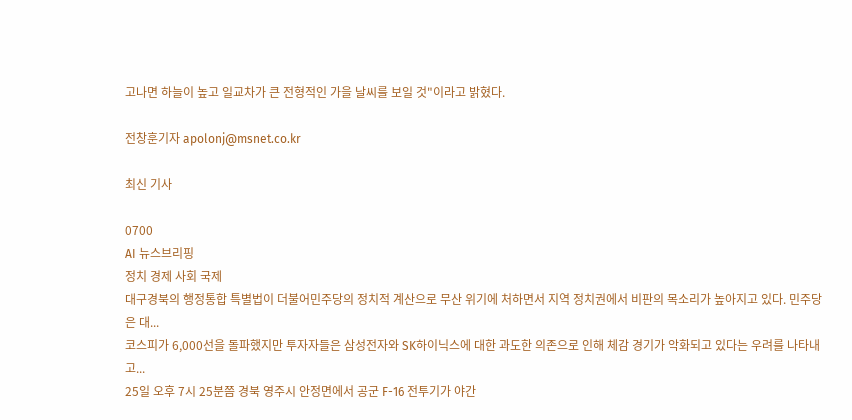고나면 하늘이 높고 일교차가 큰 전형적인 가을 날씨를 보일 것"이라고 밝혔다.

전창훈기자 apolonj@msnet.co.kr

최신 기사

0700
AI 뉴스브리핑
정치 경제 사회 국제
대구경북의 행정통합 특별법이 더불어민주당의 정치적 계산으로 무산 위기에 처하면서 지역 정치권에서 비판의 목소리가 높아지고 있다. 민주당은 대...
코스피가 6,000선을 돌파했지만 투자자들은 삼성전자와 SK하이닉스에 대한 과도한 의존으로 인해 체감 경기가 악화되고 있다는 우려를 나타내고...
25일 오후 7시 25분쯤 경북 영주시 안정면에서 공군 F-16 전투기가 야간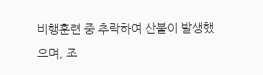비행훈련 중 추락하여 산불이 발생했으며, 조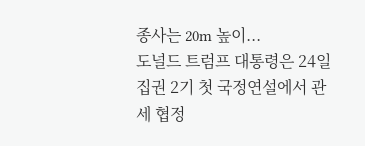종사는 20m 높이...
도널드 트럼프 대통령은 24일 집권 2기 첫 국정연설에서 관세 협정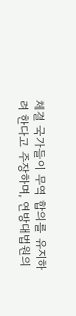체결 국가들이 무역 합의를 유지하려 한다고 주장하며, 연방대법원의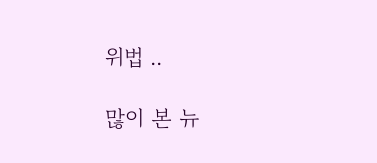위법 ..

많이 본 뉴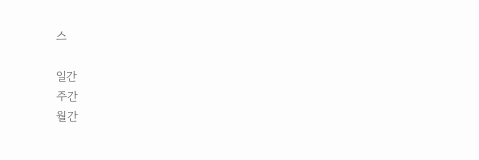스

일간
주간
월간